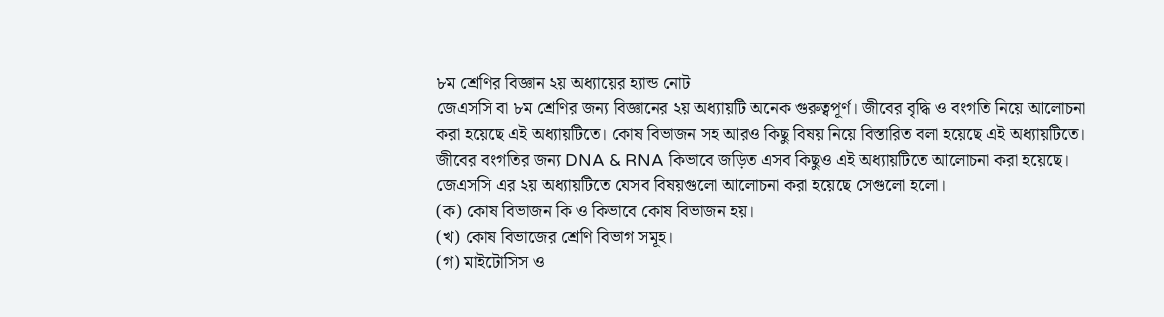৮ম শ্রেণির বিজ্ঞান ২য় অধ্যায়ের হ্যান্ড নোট
জেএসসি বা ৮ম শ্রেণির জন্য বিজ্ঞানের ২য় অধ্যায়টি অনেক গুরুত্বপূর্ণ। জীবের বৃদ্ধি ও বংগতি নিয়ে আলোচনা করা হয়েছে এই অধ্যায়টিতে। কোষ বিভাজন সহ আরও কিছু বিষয় নিয়ে বিস্তারিত বলা হয়েছে এই অধ্যায়টিতে।
জীবের বংগতির জন্য DNA & RNA কিভাবে জড়িত এসব কিছুও এই অধ্যায়টিতে আলোচনা করা হয়েছে।
জেএসসি এর ২য় অধ্যায়টিতে যেসব বিষয়গুলো আলোচনা করা হয়েছে সেগুলো হলো।
(ক) কোষ বিভাজন কি ও কিভাবে কোষ বিভাজন হয়।
(খ) কোষ বিভাজের শ্রেণি বিভাগ সমূহ।
(গ) মাইটোসিস ও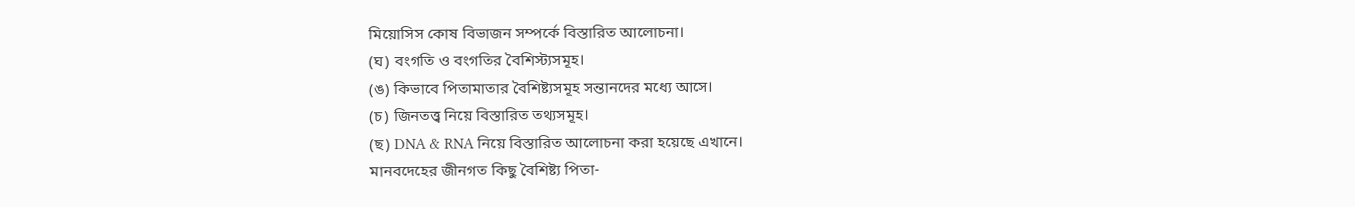মিয়োসিস কোষ বিভাজন সম্পর্কে বিস্তারিত আলোচনা।
(ঘ) বংগতি ও বংগতির বৈশিস্ট্যসমূহ।
(ঙ) কিভাবে পিতামাতার বৈশিষ্ট্যসমূহ সন্তানদের মধ্যে আসে।
(চ) জিনতত্ত্ব নিয়ে বিস্তারিত তথ্যসমূহ।
(ছ) DNA & RNA নিয়ে বিস্তারিত আলোচনা করা হয়েছে এখানে।
মানবদেহের জীনগত কিছু বৈশিষ্ট্য পিতা-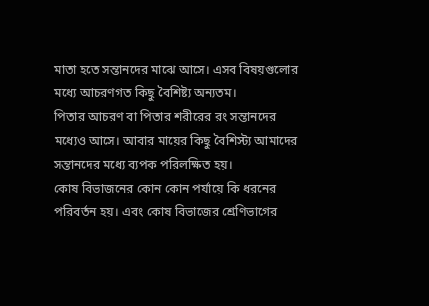মাতা হতে সন্তানদের মাঝে আসে। এসব বিষয়গুলোর মধ্যে আচরণগত কিছু বৈশিষ্ট্য অন্যতম।
পিতার আচরণ বা পিতার শরীরের রং সন্তানদের মধ্যেও আসে। আবার মায়ের কিছু বৈশিস্ট্য আমাদের সন্তানদের মধ্যে ব্যপক পরিলক্ষিত হয়।
কোষ বিভাজনের কোন কোন পর্যায়ে কি ধরনের পরিবর্তন হয়। এবং কোষ বিভাজের শ্রেণিভাগের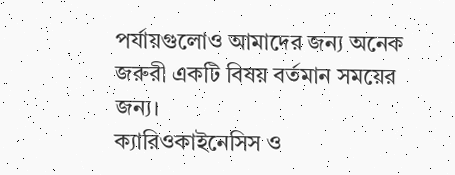পর্যায়গুলোও আমাদের জন্য অনেক জরুরী একটি বিষয় বর্তমান সময়ের জন্য।
ক্যারিওকাইনেসিস ও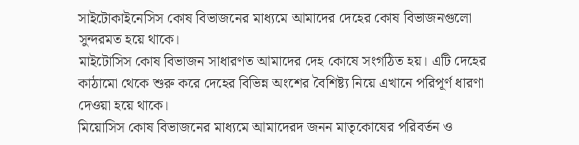সাইটোকাইনেসিস কোষ বিভাজনের মাধ্যমে আমাদের দেহের কোষ বিভাজনগুলো সুন্দরমত হয়ে থাকে।
মাইটোসিস কোষ বিভাজন সাধারণত আমাদের দেহ কোষে সংগঠিত হয়। এটি দেহের কাঠামো থেকে শুরু করে দেহের বিভিন্ন অংশের বৈশিষ্ট্য নিয়ে এখানে পরিপূর্ণ ধারণা দেওয়া হয়ে থাকে।
মিয়োসিস কোষ বিভাজনের মাধ্যমে আমাদেরদ জনন মাতৃকোষের পরিবর্তন ও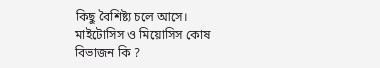কিছু বৈশিষ্ট্য চলে আসে।
মাইটোসিস ও মিয়োসিস কোষ বিভাজন কি ?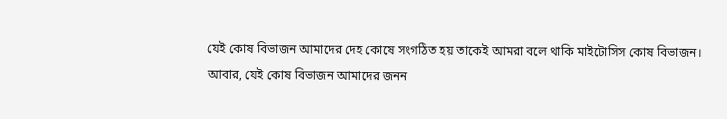যেই কোষ বিভাজন আমাদের দেহ কোষে সংগঠিত হয় তাকেই আমরা বলে থাকি মাইটোসিস কোষ বিভাজন।
আবার, যেই কোষ বিভাজন আমাদের জনন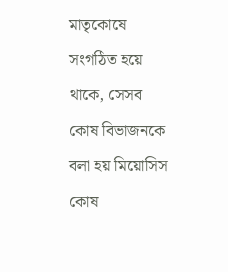মাতৃকোষে সংগঠিত হয়ে থাকে, সেসব কোষ বিভাজনকে বলা হয় মিয়োসিস কোষ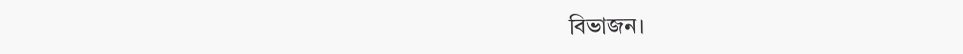বিভাজন।